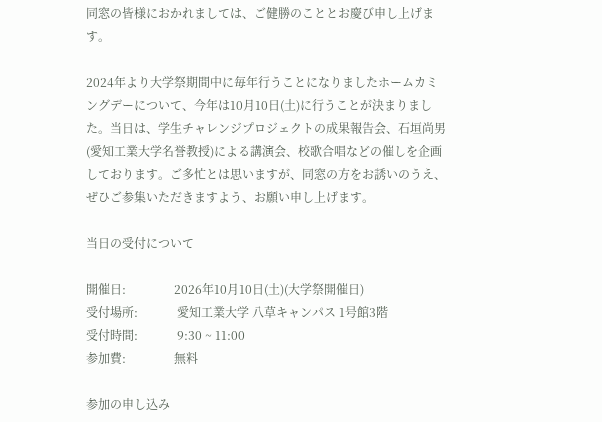同窓の皆様におかれましては、ご健勝のこととお慶び申し上げます。

2024年より大学祭期間中に毎年行うことになりましたホームカミングデーについて、今年は10月10日(土)に行うことが決まりました。当日は、学生チャレンジプロジェクトの成果報告会、石垣尚男(愛知工業大学名誉教授)による講演会、校歌合唱などの催しを企画しております。ご多忙とは思いますが、同窓の方をお誘いのうえ、ぜひご参集いただきますよう、お願い申し上げます。

当日の受付について

開催日:                2026年10月10日(土)(大学祭開催日)
受付場所:             愛知工業大学 八草キャンパス 1号館3階
受付時間:             9:30 ~ 11:00
参加費:                無料

参加の申し込み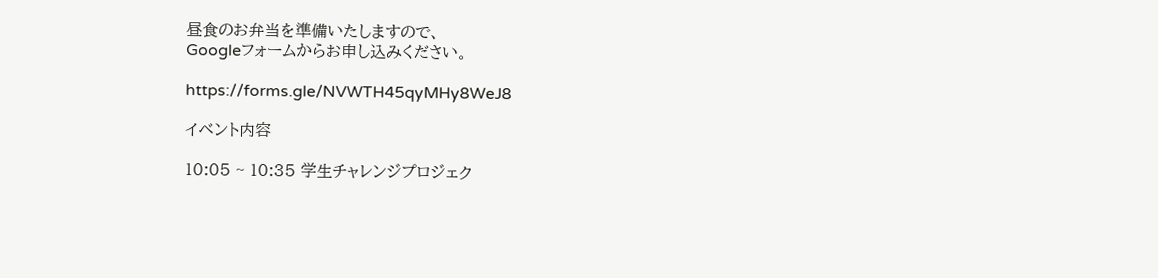昼食のお弁当を準備いたしますので、
Googleフォームからお申し込みください。

https://forms.gle/NVWTH45qyMHy8WeJ8

イベント内容

10:05 ~ 10:35 学生チャレンジプロジェク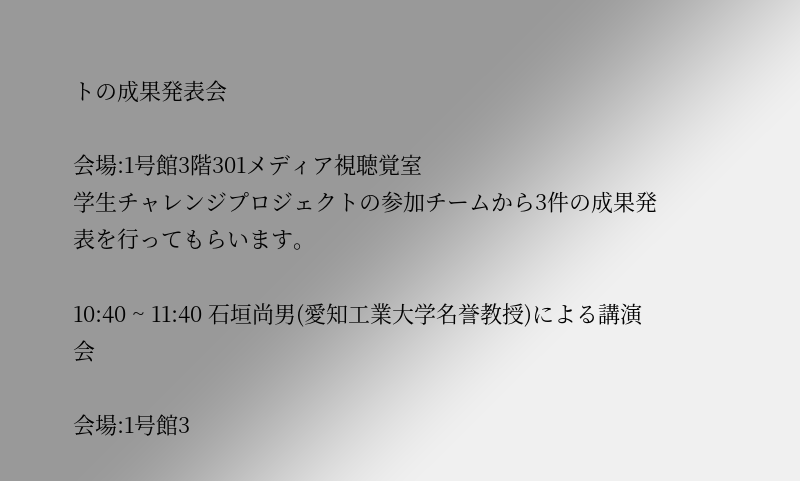トの成果発表会

会場:1号館3階301メディア視聴覚室
学生チャレンジプロジェクトの参加チームから3件の成果発表を行ってもらいます。

10:40 ~ 11:40 石垣尚男(愛知工業大学名誉教授)による講演会

会場:1号館3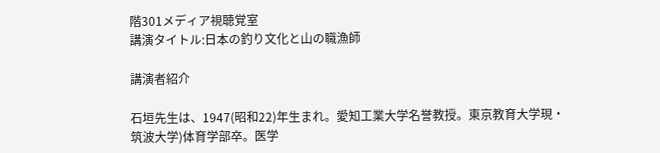階301メディア視聴覚室
講演タイトル:日本の釣り文化と山の職漁師

講演者紹介

石垣先生は、1947(昭和22)年生まれ。愛知工業大学名誉教授。東京教育大学現・筑波大学)体育学部卒。医学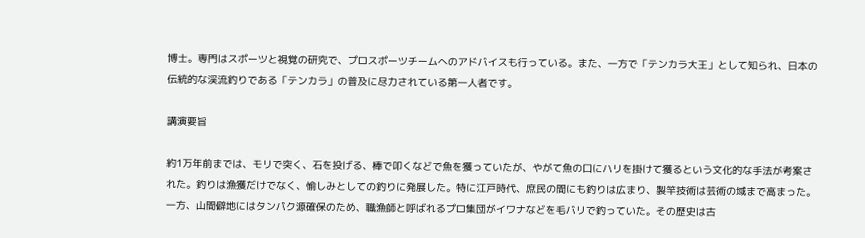博士。専門はスポーツと視覚の研究で、プロスポーツチームへのアドバイスも行っている。また、一方で「テンカラ大王」として知られ、日本の伝統的な渓流釣りである「テンカラ」の普及に尽力されている第一人者です。

講演要旨

約1万年前までは、モリで突く、石を投げる、棒で叩くなどで魚を獲っていたが、やがて魚の口にハリを掛けて獲るという文化的な手法が考案された。釣りは漁獲だけでなく、愉しみとしての釣りに発展した。特に江戸時代、庶民の間にも釣りは広まり、製竿技術は芸術の域まで高まった。一方、山間僻地にはタンパク源確保のため、職漁師と呼ばれるプロ集団がイワナなどを毛バリで釣っていた。その歴史は古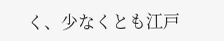く、少なくとも江戸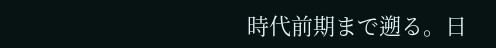時代前期まで遡る。日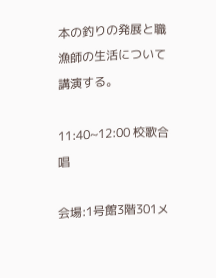本の釣りの発展と職漁師の生活について講演する。

11:40~12:00 校歌合唱

会場:1号館3階301メ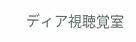ディア視聴覚室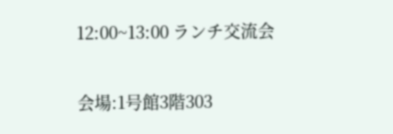12:00~13:00 ランチ交流会

会場:1号館3階303